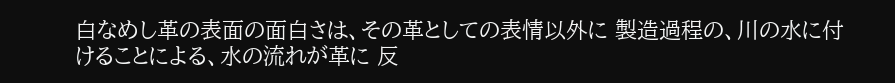白なめし革の表面の面白さは、その革としての表情以外に 製造過程の、川の水に付けることによる、水の流れが革に 反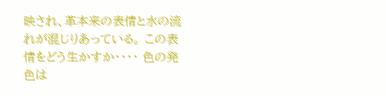映され、革本来の表情と水の流れが混じりあっている。 この表情をどう生かすか・・・・ 色の発色は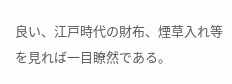良い、江戸時代の財布、煙草入れ等を見れば一目瞭然である。